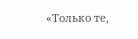«Только те,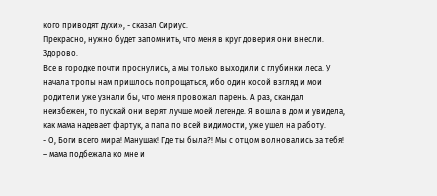кого приводят духи», - сказал Сириус.
Прекрасно, нужно будет запомнить, что меня в круг доверия они внесли. Здорово.
Все в городке почти проснулись, а мы только выходили с глубинки леса. У начала тропы нам пришлось попрощаться, ибо один косой взгляд и мои родители уже узнали бы, что меня провожал парень. А раз, скандал неизбежен, то пускай они верят лучше моей легенде. Я вошла в дом и увидела, как мама надевает фартук, а папа по всей видимости, уже ушел на работу.
- О, Боги всего мира! Манушак! Где ты была?! Мы с отцом волновались за тебя! – мама подбежала ко мне и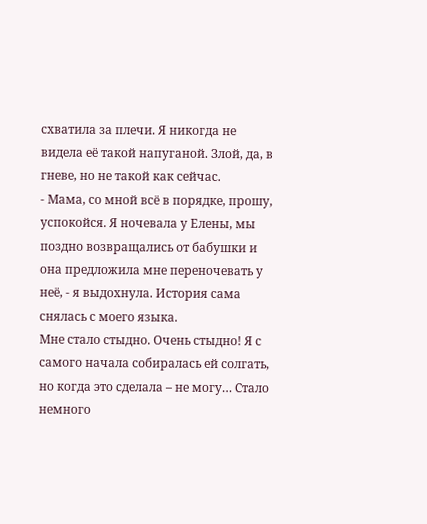схватила за плечи. Я никогда не видела её такой напуганой. Злой, да, в гневе, но не такой как сейчас.
- Мама, со мной всё в порядке, прошу, успокойся. Я ночевала у Елены, мы поздно возвращались от бабушки и она предложила мне переночевать у неё, - я выдохнула. История сама снялась с моего языка.
Мне стало стыдно. Очень стыдно! Я с самого начала собиралась ей солгать, но когда это сделала – не могу… Стало немного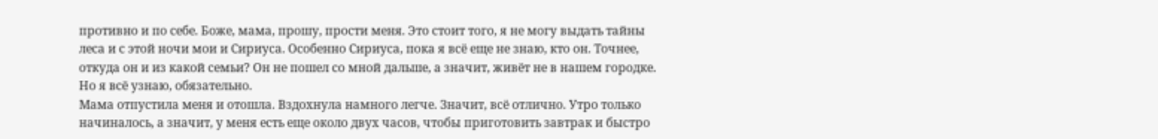противно и по себе. Боже, мама, прошу, прости меня. Это стоит того, я не могу выдать тайны леса и с этой ночи мои и Сириуса. Особенно Сириуса, пока я всё еще не знаю, кто он. Точнее, откуда он и из какой семьи? Он не пошел со мной дальше, а значит, живёт не в нашем городке. Но я всё узнаю, обязательно.
Мама отпустила меня и отошла. Вздохнула намного легче. Значит, всё отлично. Утро только начиналось, а значит, у меня есть еще около двух часов, чтобы приготовить завтрак и быстро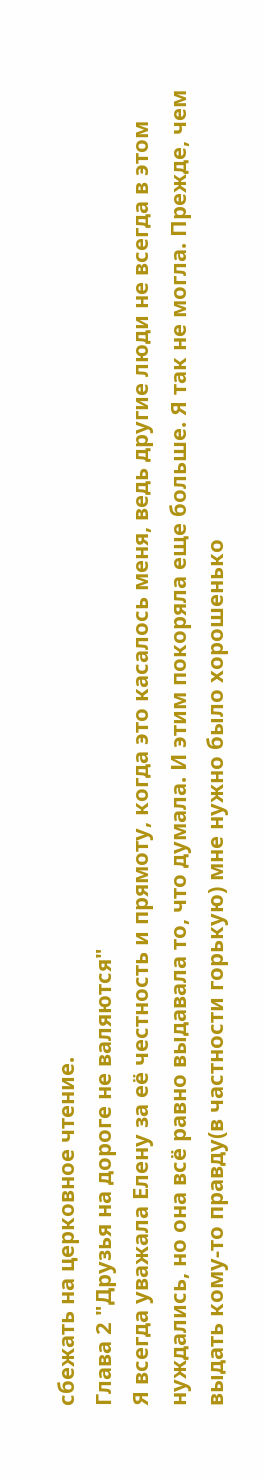сбежать на церковное чтение.
Глава 2 "Друзья на дороге не валяются"
Я всегда уважала Елену за её честность и прямоту, когда это касалось меня, ведь другие люди не всегда в этом нуждались, но она всё равно выдавала то, что думала. И этим покоряла еще больше. Я так не могла. Прежде, чем выдать кому-то правду(в частности горькую) мне нужно было хорошенько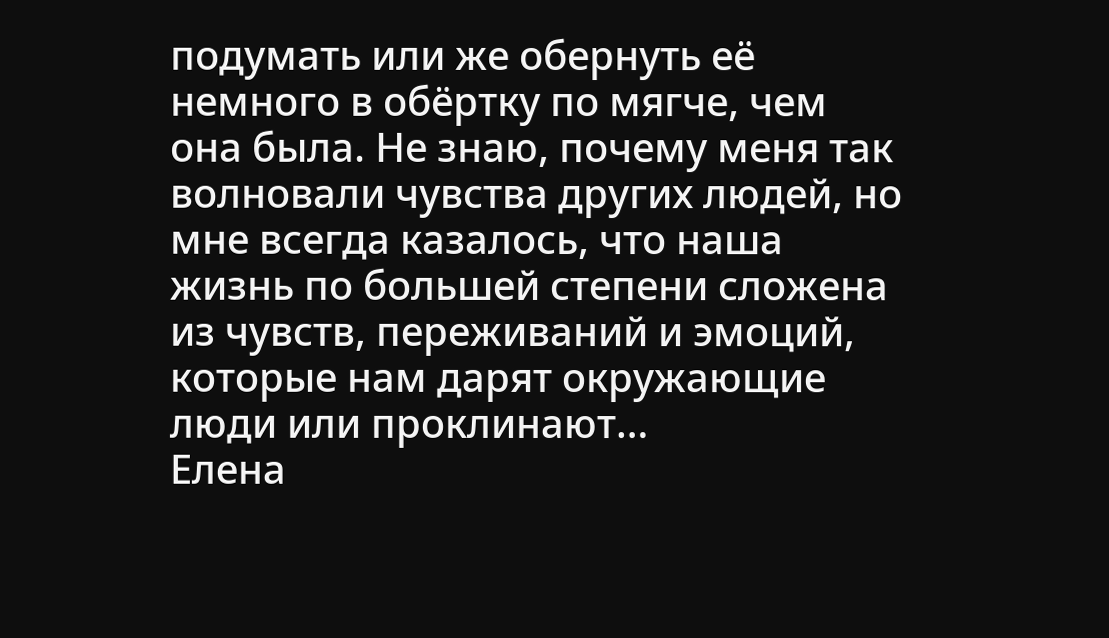подумать или же обернуть её немного в обёртку по мягче, чем она была. Не знаю, почему меня так волновали чувства других людей, но мне всегда казалось, что наша жизнь по большей степени сложена из чувств, переживаний и эмоций, которые нам дарят окружающие люди или проклинают…
Елена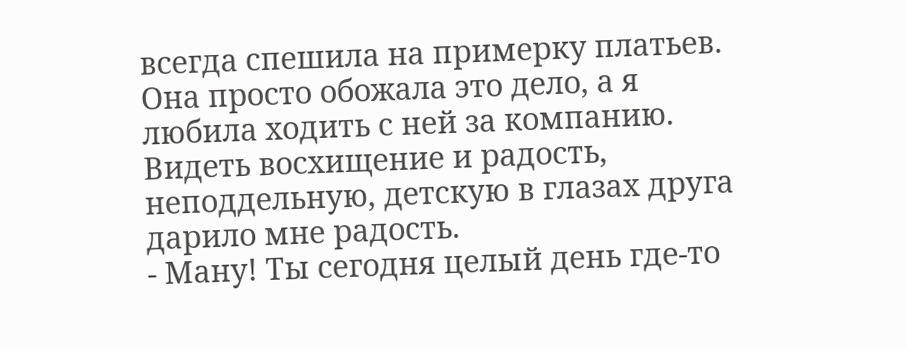всегда спешила на примерку платьев. Она просто обожала это дело, а я любила ходить с ней за компанию. Видеть восхищение и радость, неподдельную, детскую в глазах друга дарило мне радость.
- Ману! Ты сегодня целый день где-то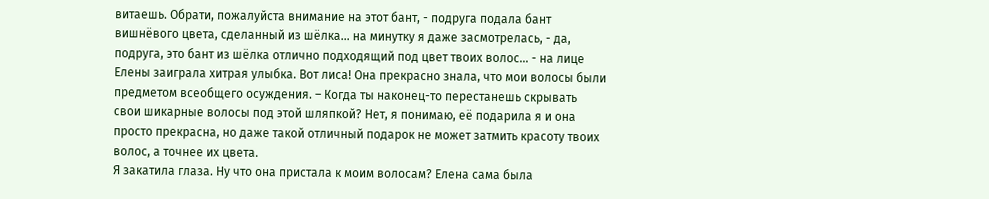витаешь. Обрати, пожалуйста внимание на этот бант, - подруга подала бант вишнёвого цвета, сделанный из шёлка… на минутку я даже засмотрелась, - да, подруга, это бант из шёлка отлично подходящий под цвет твоих волос… - на лице Елены заиграла хитрая улыбка. Вот лиса! Она прекрасно знала, что мои волосы были предметом всеобщего осуждения. – Когда ты наконец-то перестанешь скрывать свои шикарные волосы под этой шляпкой? Нет, я понимаю, её подарила я и она просто прекрасна, но даже такой отличный подарок не может затмить красоту твоих волос, а точнее их цвета.
Я закатила глаза. Ну что она пристала к моим волосам? Елена сама была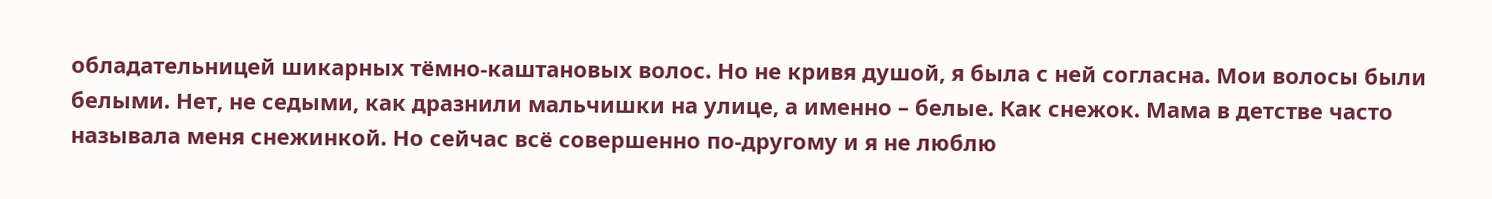обладательницей шикарных тёмно-каштановых волос. Но не кривя душой, я была с ней согласна. Мои волосы были белыми. Нет, не седыми, как дразнили мальчишки на улице, а именно – белые. Как снежок. Мама в детстве часто называла меня снежинкой. Но сейчас всё совершенно по-другому и я не люблю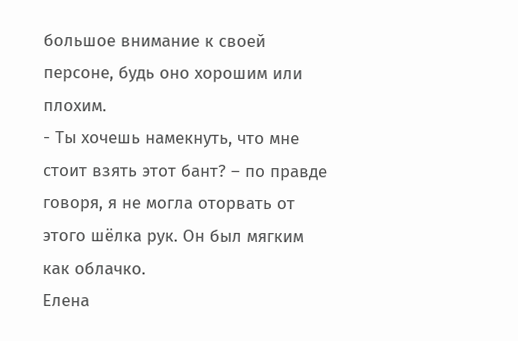большое внимание к своей персоне, будь оно хорошим или плохим.
- Ты хочешь намекнуть, что мне стоит взять этот бант? – по правде говоря, я не могла оторвать от этого шёлка рук. Он был мягким как облачко.
Елена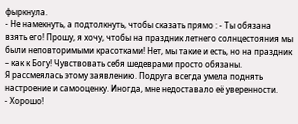фыркнула.
- Не намекнуть, а подтолкнуть, чтобы сказать прямо : - Ты обязана взять его! Прошу, я хочу, чтобы на праздник летнего солнцестояния мы были неповторимыми красотками! Нет, мы такие и есть, но на праздник – как к Богу! Чувствовать себя шедеврами просто обязаны.
Я рассмеялась этому заявлению. Подруга всегда умела поднять настроение и самооценку. Иногда, мне недоставало её уверенности.
- Хорошо!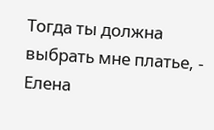Тогда ты должна выбрать мне платье, - Елена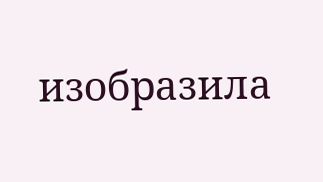изобразила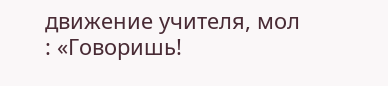движение учителя, мол : «Говоришь!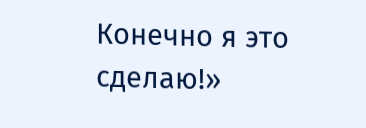Конечно я это сделаю!»